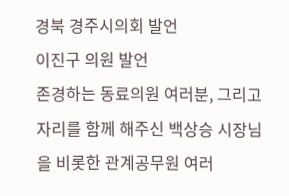경북 경주시의회 발언
이진구 의원 발언
존경하는 동료의원 여러분, 그리고 자리를 함께 해주신 백상승 시장님을 비롯한 관계공무원 여러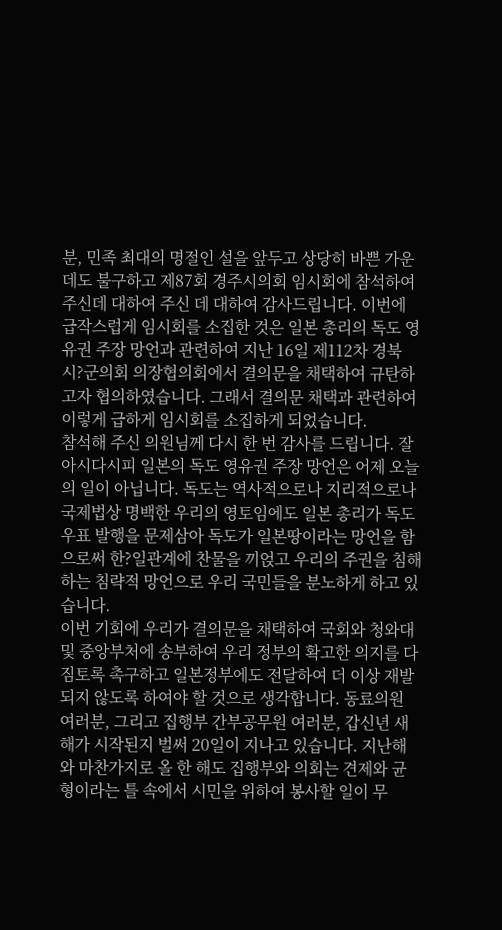분, 민족 최대의 명절인 설을 앞두고 상당히 바쁜 가운데도 불구하고 제87회 경주시의회 임시회에 참석하여 주신데 대하여 주신 데 대하여 감사드립니다. 이번에 급작스럽게 임시회를 소집한 것은 일본 총리의 독도 영유권 주장 망언과 관련하여 지난 16일 제112차 경북 시?군의회 의장협의회에서 결의문을 채택하여 규탄하고자 협의하였습니다. 그래서 결의문 채택과 관련하여 이렇게 급하게 임시회를 소집하게 되었습니다.
참석해 주신 의원님께 다시 한 번 감사를 드립니다. 잘 아시다시피 일본의 독도 영유권 주장 망언은 어제 오늘의 일이 아닙니다. 독도는 역사적으로나 지리적으로나 국제법상 명백한 우리의 영토임에도 일본 총리가 독도우표 발행을 문제삼아 독도가 일본땅이라는 망언을 함으로써 한?일관계에 찬물을 끼얹고 우리의 주권을 침해하는 침략적 망언으로 우리 국민들을 분노하게 하고 있습니다.
이번 기회에 우리가 결의문을 채택하여 국회와 청와대 및 중앙부처에 송부하여 우리 정부의 확고한 의지를 다짐토록 촉구하고 일본정부에도 전달하여 더 이상 재발되지 않도록 하여야 할 것으로 생각합니다. 동료의원 여러분, 그리고 집행부 간부공무원 여러분, 갑신년 새해가 시작된지 벌써 20일이 지나고 있습니다. 지난해와 마찬가지로 올 한 해도 집행부와 의회는 견제와 균형이라는 틀 속에서 시민을 위하여 봉사할 일이 무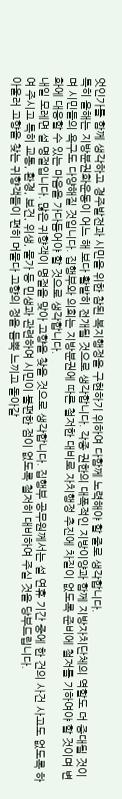엇인가를 함께 생각하고 경주발전과 시민을 위한 참된 복지행정을 구현하기 위하여 다함께 노력해야 할 줄로 생각합니다.
특히 올해는 지방분권화운동이 어느 해 보다 활발히 전개될 것으로 생각합니다. 각종 권한의 대폭적인 지방이양과 함께 지방자치단체의 역할도 더 증대될 것이며 시민들의 욕구도 다양해질 것입니다. 집행부와 의회는 지방분권에 따른 철저한 대비로 자치행정 추진에 차질이 없도록 준비에 철저를 기하여야 할 것이며 변화에 대응할 수 있는 마음을 가다듬어야 할 것으로 생각합니다.
내일 모레면 설 명절입니다. 많은 귀향객이 명절을 맞아 고향을 찾을 것으로 생각합니다. 집행부 공무원께서는 설 연휴 기간 중에 한 건의 사건 사고도 없도록 하여 주시고 특히 교통, 환경, 보건, 위생, 물가 등 민생과 관련하여 시민이 불편한 점이 없도록 철저히 대비하여 주실 것을 당부드립니다.
아울러 고향을 찾는 귀향객들이 편히 머물다 고향의 정을 듬뿍 느끼고 돌아갈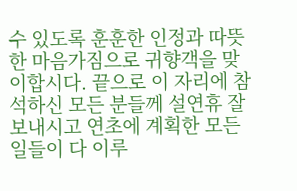수 있도록 훈훈한 인정과 따뜻한 마음가짐으로 귀향객을 맞이합시다. 끝으로 이 자리에 참석하신 모든 분들께 설연휴 잘 보내시고 연초에 계획한 모든 일들이 다 이루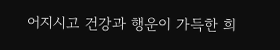어지시고 건강과 행운이 가득한 희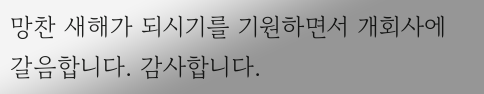망찬 새해가 되시기를 기원하면서 개회사에 갈음합니다. 감사합니다.